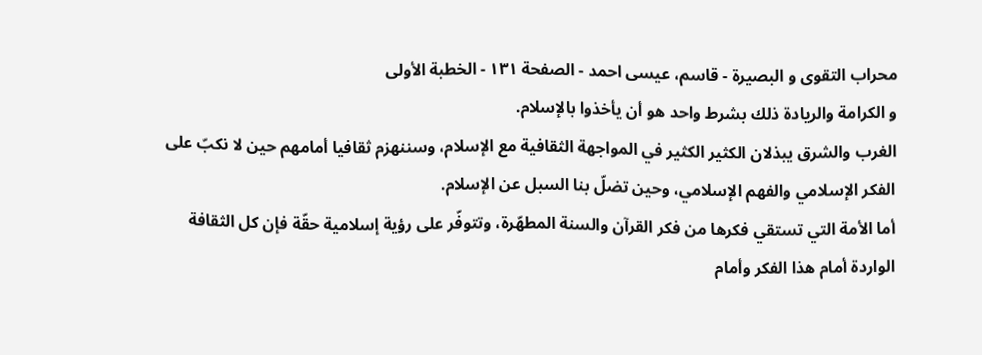محراب التقوى و البصيرة - قاسم، عيسى احمد - الصفحة ١٣١ - الخطبة الأولى
و الكرامة والريادة ذلك بشرط واحد هو أن يأخذوا بالإسلام.
الغرب والشرق يبذلان الكثير الكثير في المواجهة الثقافية مع الإسلام، وسننهزم ثقافيا أمامهم حين لا نكبّ على الفكر الإسلامي والفهم الإسلامي، وحين تضلّ بنا السبل عن الإسلام.
أما الأمة التي تستقي فكرها من فكر القرآن والسنة المطهّرة، وتتوفّر على رؤية إسلامية حقّة فإن كل الثقافة الواردة أمام هذا الفكر وأمام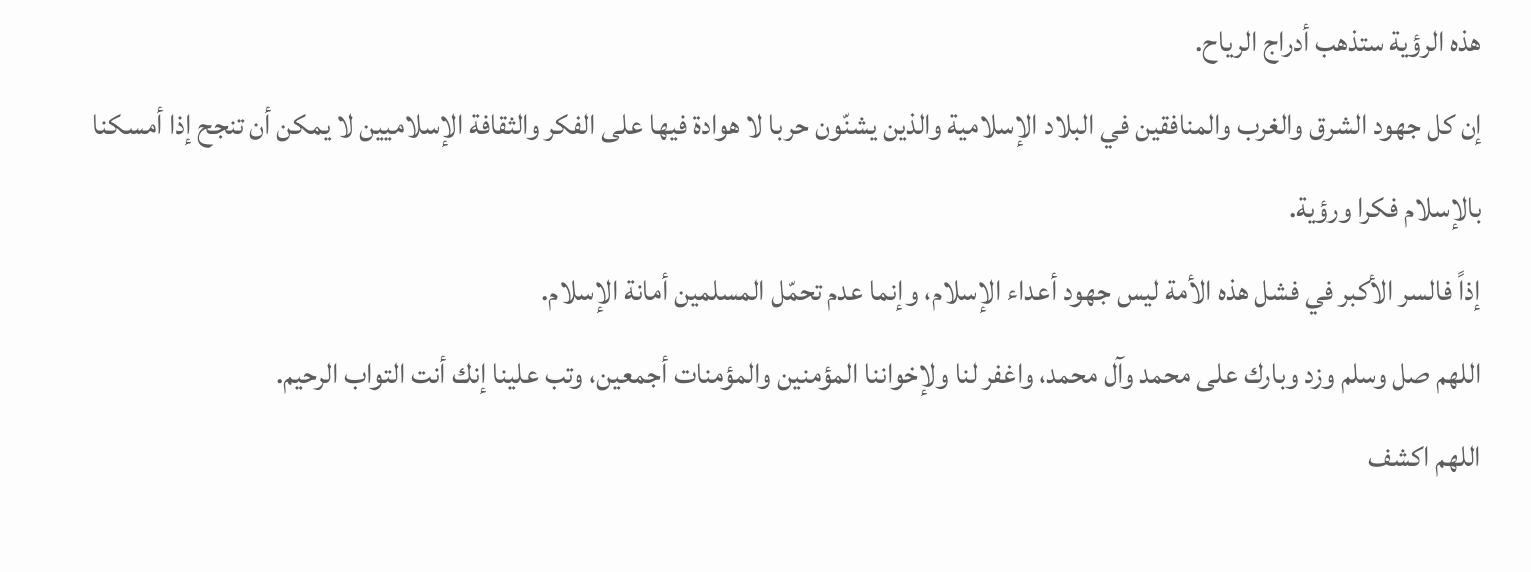هذه الرؤية ستذهب أدراج الرياح.
إن كل جهود الشرق والغرب والمنافقين في البلاد الإسلامية والذين يشنّون حربا لا هوادة فيها على الفكر والثقافة الإسلاميين لا يمكن أن تنجح إذا أمسكنا بالإسلام فكرا ورؤية.
إذاً فالسر الأكبر في فشل هذه الأمة ليس جهود أعداء الإسلام، وإنما عدم تحمّل المسلمين أمانة الإسلام.
اللهم صل وسلم وزد وبارك على محمد وآل محمد، واغفر لنا ولإخواننا المؤمنين والمؤمنات أجمعين، وتب علينا إنك أنت التواب الرحيم.
اللهم اكشف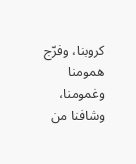كروبنا، وفرّج همومنا وغمومنا، وشافنا من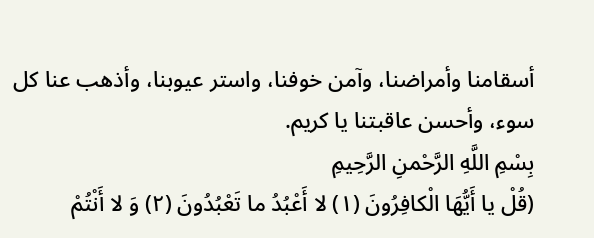أسقامنا وأمراضنا، وآمن خوفنا، واستر عيوبنا، وأذهب عنا كل سوء، وأحسن عاقبتنا يا كريم.
بِسْمِ اللَّهِ الرَّحْمنِ الرَّحِيمِ
(قُلْ يا أَيُّهَا الْكافِرُونَ (١) لا أَعْبُدُ ما تَعْبُدُونَ (٢) وَ لا أَنْتُمْ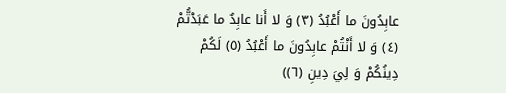عابِدُونَ ما أَعْبُدُ (٣) وَ لا أَنا عابِدٌ ما عَبَدْتُّمْ (٤) وَ لا أَنْتُمْ عابِدُونَ ما أَعْبُدُ (٥) لَكُمْ دِينُكُمْ وَ لِيَ دِينِ (٦))